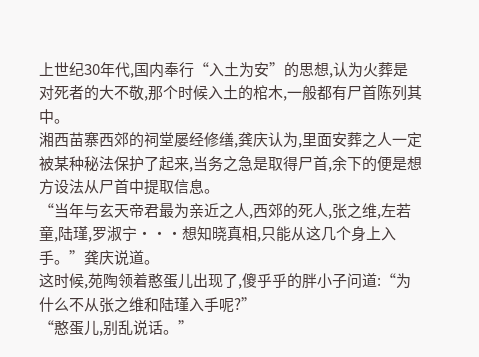上世纪30年代,国内奉行“入土为安”的思想,认为火葬是对死者的大不敬,那个时候入土的棺木,一般都有尸首陈列其中。
湘西苗寨西郊的祠堂屡经修缮,龚庆认为,里面安葬之人一定被某种秘法保护了起来,当务之急是取得尸首,余下的便是想方设法从尸首中提取信息。
“当年与玄天帝君最为亲近之人,西郊的死人,张之维,左若童,陆瑾,罗淑宁···想知晓真相,只能从这几个身上入手。”龚庆说道。
这时候,苑陶领着憨蛋儿出现了,傻乎乎的胖小子问道:“为什么不从张之维和陆瑾入手呢?”
“憨蛋儿,别乱说话。”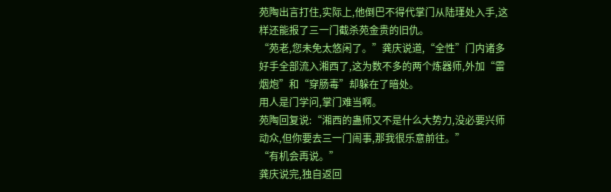苑陶出言打住,实际上,他倒巴不得代掌门从陆瑾处入手,这样还能报了三一门截杀苑金贵的旧仇。
“苑老,您未免太悠闲了。”龚庆说道,“全性”门内诸多好手全部流入湘西了,这为数不多的两个炼器师,外加“雷烟炮”和“穿肠毒”却躲在了暗处。
用人是门学问,掌门难当啊。
苑陶回复说:“湘西的蛊师又不是什么大势力,没必要兴师动众,但你要去三一门闹事,那我很乐意前往。”
“有机会再说。”
龚庆说完,独自返回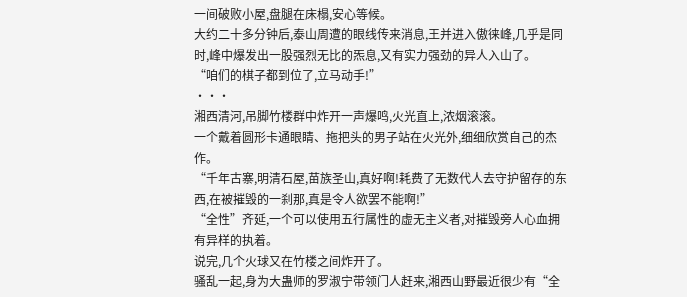一间破败小屋,盘腿在床榻,安心等候。
大约二十多分钟后,泰山周遭的眼线传来消息,王并进入傲徕峰,几乎是同时,峰中爆发出一股强烈无比的炁息,又有实力强劲的异人入山了。
“咱们的棋子都到位了,立马动手!”
···
湘西清河,吊脚竹楼群中炸开一声爆鸣,火光直上,浓烟滚滚。
一个戴着圆形卡通眼睛、拖把头的男子站在火光外,细细欣赏自己的杰作。
“千年古寨,明清石屋,苗族圣山,真好啊!耗费了无数代人去守护留存的东西,在被摧毁的一刹那,真是令人欲罢不能啊!”
“全性”齐延,一个可以使用五行属性的虚无主义者,对摧毁旁人心血拥有异样的执着。
说完,几个火球又在竹楼之间炸开了。
骚乱一起,身为大蛊师的罗淑宁带领门人赶来,湘西山野最近很少有“全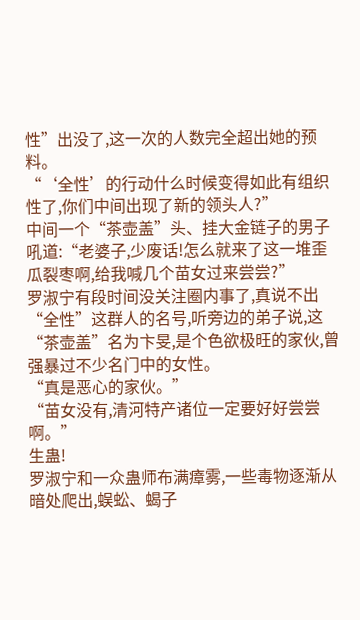性”出没了,这一次的人数完全超出她的预料。
“‘全性’的行动什么时候变得如此有组织性了,你们中间出现了新的领头人?”
中间一个“茶壶盖”头、挂大金链子的男子吼道:“老婆子,少废话!怎么就来了这一堆歪瓜裂枣啊,给我喊几个苗女过来尝尝?”
罗淑宁有段时间没关注圈内事了,真说不出“全性”这群人的名号,听旁边的弟子说,这“茶壶盖”名为卞旻,是个色欲极旺的家伙,曾强暴过不少名门中的女性。
“真是恶心的家伙。”
“苗女没有,清河特产诸位一定要好好尝尝啊。”
生蛊!
罗淑宁和一众蛊师布满瘴雾,一些毒物逐渐从暗处爬出,蜈蚣、蝎子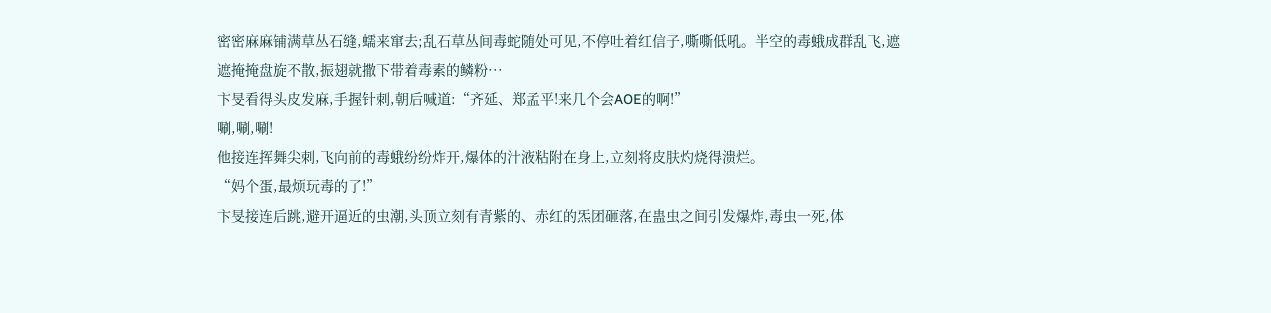密密麻麻铺满草丛石缝,蠕来窜去;乱石草丛间毒蛇随处可见,不停吐着红信子,嘶嘶低吼。半空的毒蛾成群乱飞,遮遮掩掩盘旋不散,振翅就撒下带着毒素的鳞粉···
卞旻看得头皮发麻,手握针刺,朝后喊道:“齐延、郑孟平!来几个会AOE的啊!”
唰,唰,唰!
他接连挥舞尖刺,飞向前的毒蛾纷纷炸开,爆体的汁液粘附在身上,立刻将皮肤灼烧得溃烂。
“妈个蛋,最烦玩毒的了!”
卞旻接连后跳,避开逼近的虫潮,头顶立刻有青紫的、赤红的炁团砸落,在蛊虫之间引发爆炸,毒虫一死,体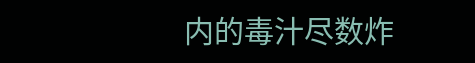内的毒汁尽数炸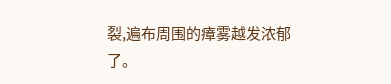裂,遍布周围的瘴雾越发浓郁了。